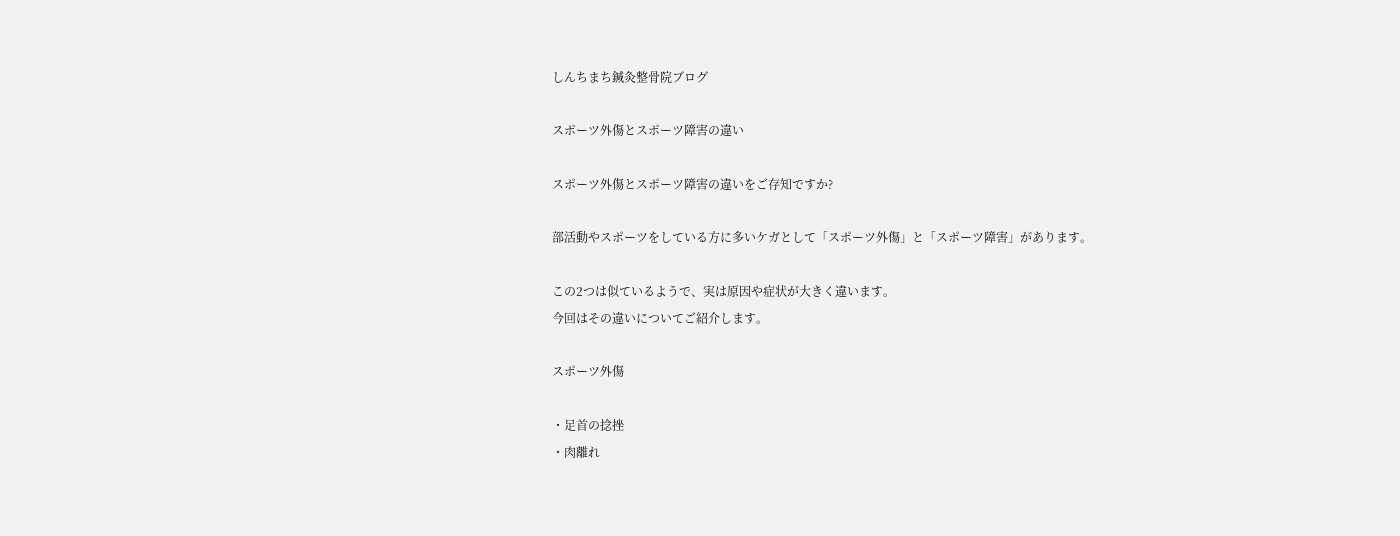しんちまち鍼灸整骨院ブログ

スポーツ外傷とスポーツ障害の違い

スポーツ外傷とスポーツ障害の違いをご存知ですか?

部活動やスポーツをしている方に多いケガとして「スポーツ外傷」と「スポーツ障害」があります。

この2つは似ているようで、実は原因や症状が大きく違います。
今回はその違いについてご紹介します。

スポーツ外傷

・足首の捻挫
・肉離れ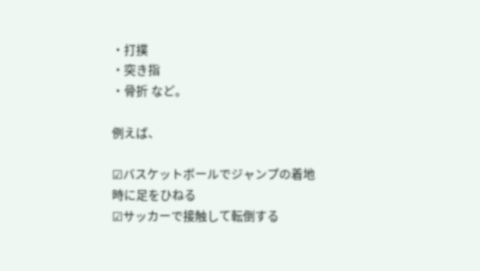・打撲
・突き指
・骨折 など。

例えば、

☑バスケットボールでジャンプの着地時に足をひねる
☑サッカーで接触して転倒する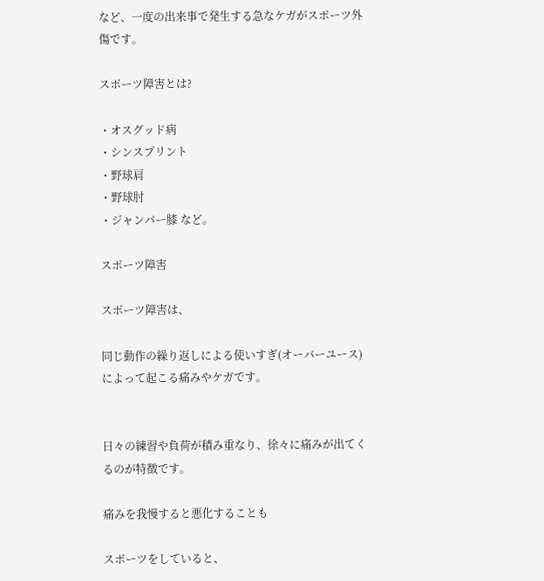など、一度の出来事で発生する急なケガがスポーツ外傷です。

スポーツ障害とは?

・オスグッド病
・シンスプリント
・野球肩
・野球肘
・ジャンパー膝 など。

スポーツ障害

スポーツ障害は、

同じ動作の繰り返しによる使いすぎ(オーバーユース)によって起こる痛みやケガです。


日々の練習や負荷が積み重なり、徐々に痛みが出てくるのが特徴です。

痛みを我慢すると悪化することも

スポーツをしていると、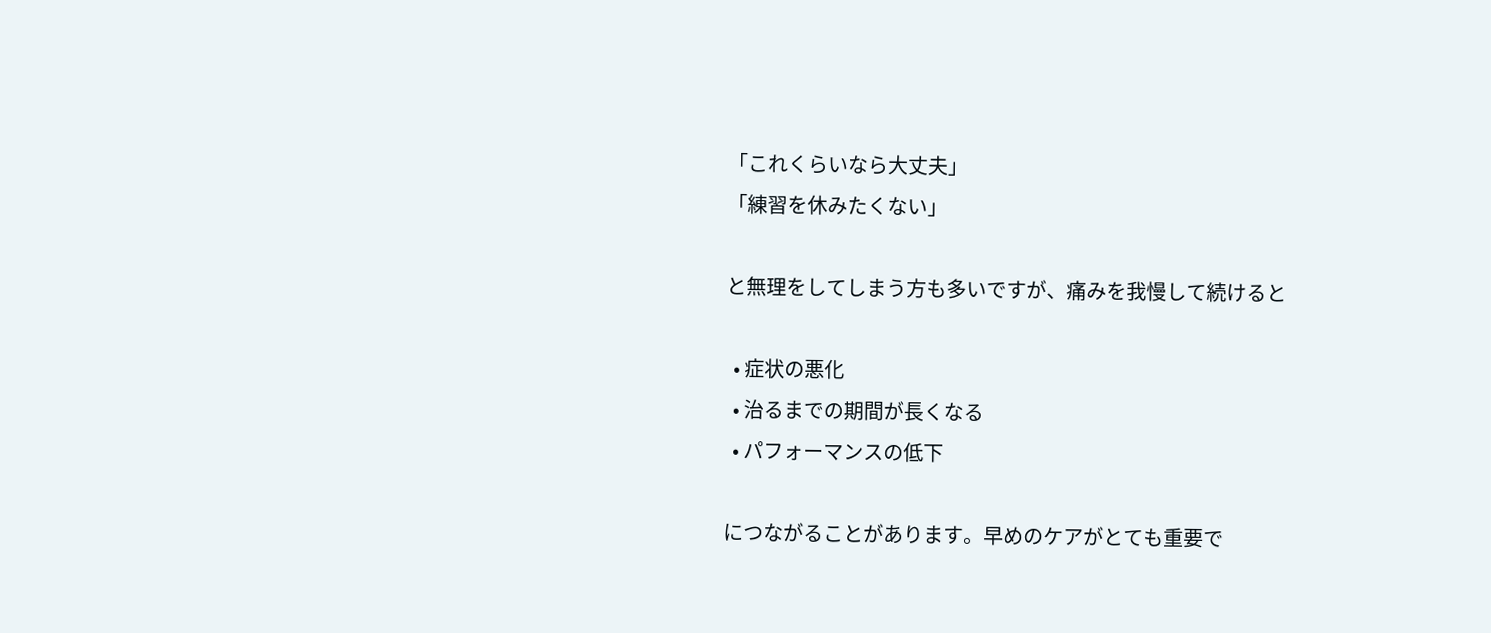「これくらいなら大丈夫」
「練習を休みたくない」

と無理をしてしまう方も多いですが、痛みを我慢して続けると

  • 症状の悪化
  • 治るまでの期間が長くなる
  • パフォーマンスの低下

につながることがあります。早めのケアがとても重要で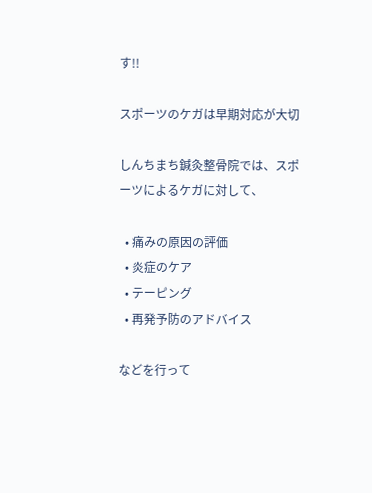す!!

スポーツのケガは早期対応が大切

しんちまち鍼灸整骨院では、スポーツによるケガに対して、

  • 痛みの原因の評価
  • 炎症のケア
  • テーピング
  • 再発予防のアドバイス

などを行って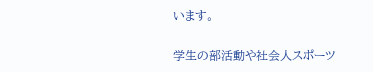います。

学生の部活動や社会人スポーツ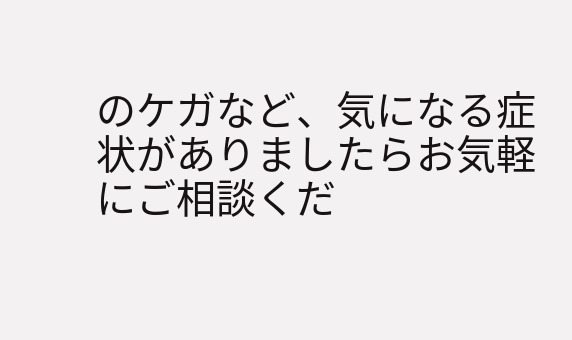のケガなど、気になる症状がありましたらお気軽にご相談くだ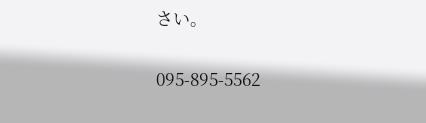さい。

095-895-5562